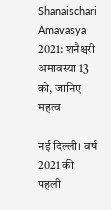Shanaischari Amavasya 2021: शनैश्चरी अमावस्या 13 को, जानिए महत्व

नई दिल्ली। वर्ष 2021 की पहली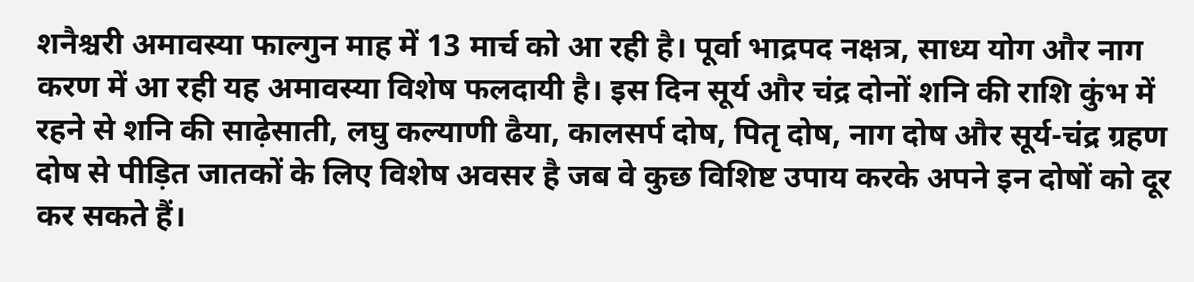शनैश्चरी अमावस्या फाल्गुन माह में 13 मार्च को आ रही है। पूर्वा भाद्रपद नक्षत्र, साध्य योग और नाग करण में आ रही यह अमावस्या विशेष फलदायी है। इस दिन सूर्य और चंद्र दोनों शनि की राशि कुंभ में रहने से शनि की साढ़ेसाती, लघु कल्याणी ढैया, कालसर्प दोष, पितृ दोष, नाग दोष और सूर्य-चंद्र ग्रहण दोष से पीड़ित जातकों के लिए विशेष अवसर है जब वे कुछ विशिष्ट उपाय करके अपने इन दोषों को दूर कर सकते हैं।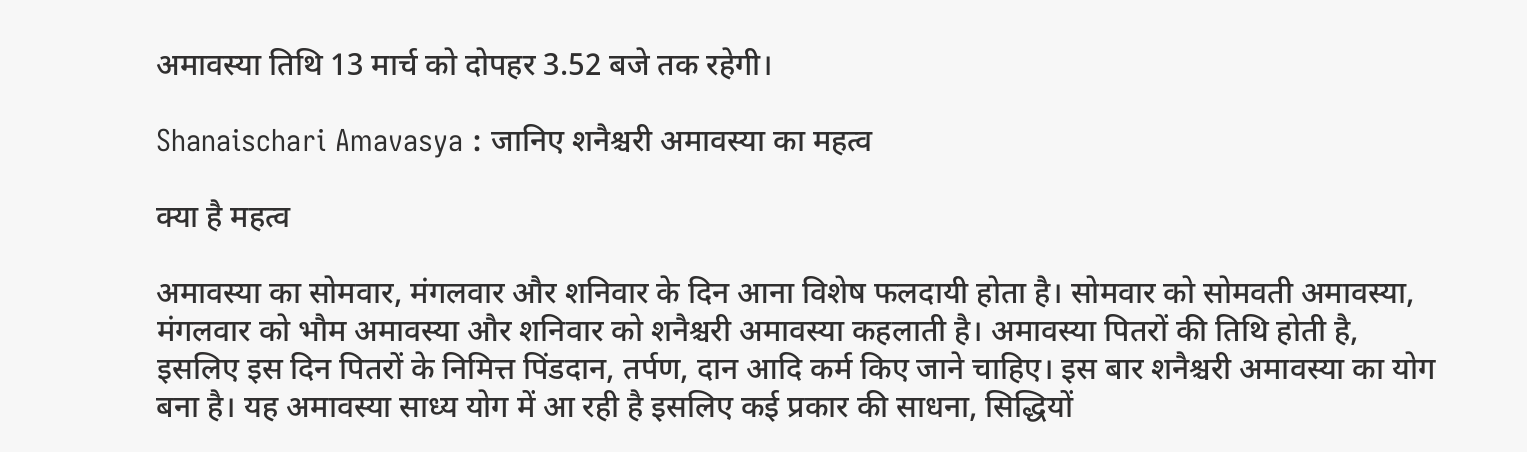अमावस्या तिथि 13 मार्च को दोपहर 3.52 बजे तक रहेगी।

Shanaischari Amavasya : जानिए शनैश्चरी अमावस्या का महत्व

क्या है महत्व

अमावस्या का सोमवार, मंगलवार और शनिवार के दिन आना विशेष फलदायी होता है। सोमवार को सोमवती अमावस्या, मंगलवार को भौम अमावस्या और शनिवार को शनैश्चरी अमावस्या कहलाती है। अमावस्या पितरों की तिथि होती है, इसलिए इस दिन पितरों के निमित्त पिंडदान, तर्पण, दान आदि कर्म किए जाने चाहिए। इस बार शनैश्चरी अमावस्या का योग बना है। यह अमावस्या साध्य योग में आ रही है इसलिए कई प्रकार की साधना, सिद्धियों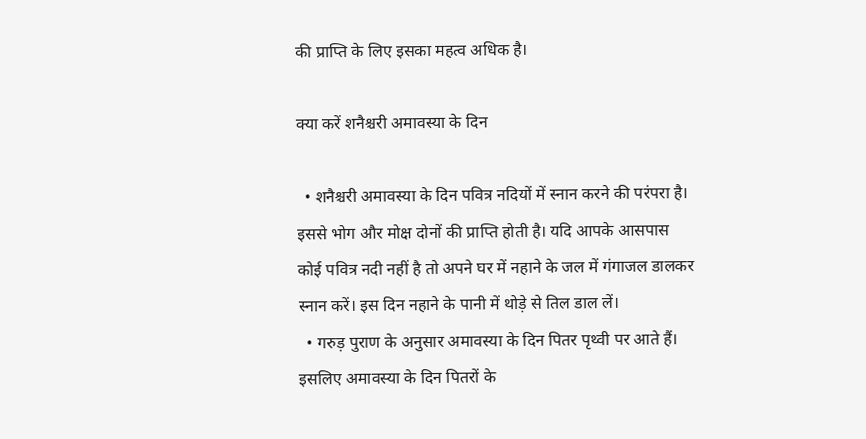की प्राप्ति के लिए इसका महत्व अधिक है।

क्या करें शनैश्चरी अमावस्या के दिन

  • शनैश्चरी अमावस्या के दिन पवित्र नदियों में स्नान करने की परंपरा है। इससे भोग और मोक्ष दोनों की प्राप्ति होती है। यदि आपके आसपास कोई पवित्र नदी नहीं है तो अपने घर में नहाने के जल में गंगाजल डालकर स्नान करें। इस दिन नहाने के पानी में थोड़े से तिल डाल लें।
  • गरुड़ पुराण के अनुसार अमावस्या के दिन पितर पृथ्वी पर आते हैं। इसलिए अमावस्या के दिन पितरों के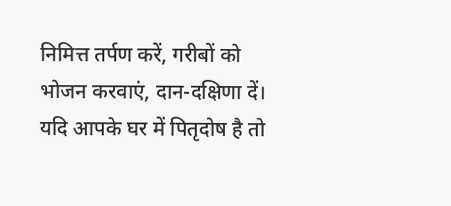निमित्त तर्पण करें, गरीबों को भोजन करवाएं, दान-दक्षिणा दें। यदि आपके घर में पितृदोष है तो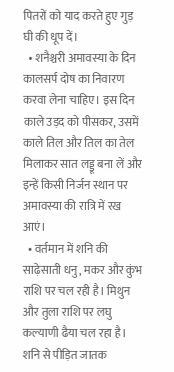पितरों को याद करते हुए गुड़ घी की धूप दें।
  • शनैश्चरी अमावस्या के दिन कालसर्प दोष का निवारण करवा लेना चाहिए। इस दिन काले उड़द को पीसकर, उसमें काले तिल और तिल का तेल मिलाकर सात लड्डू बना लें और इन्हें किसी निर्जन स्थान पर अमावस्या की रात्रि में रख आएं।
  • वर्तमान में शनि की साढ़ेसाती धनु, मकर और कुंभ राशि पर चल रही है। मिथुन और तुला राशि पर लघु कल्याणी ढैया चल रहा है। शनि से पीड़ित जातक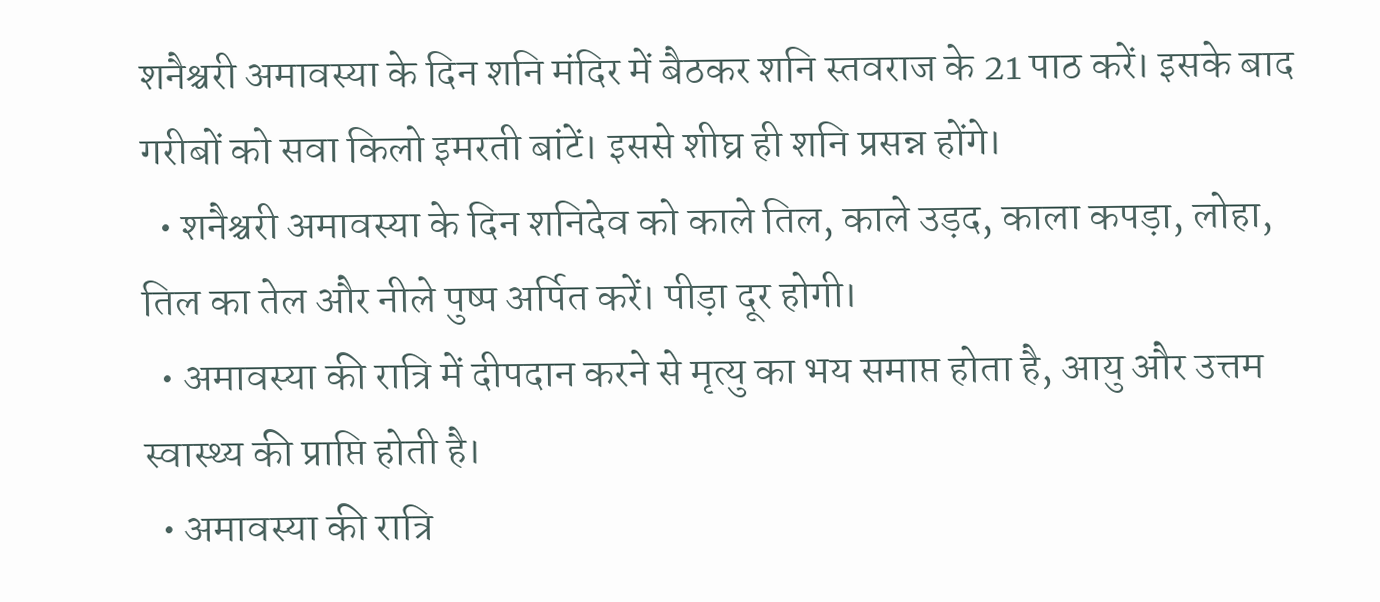शनैश्चरी अमावस्या के दिन शनि मंदिर में बैठकर शनि स्तवराज के 21 पाठ करें। इसके बाद गरीबों को सवा किलो इमरती बांटें। इससे शीघ्र ही शनि प्रसन्न होंगे।
  • शनैश्चरी अमावस्या के दिन शनिदेव को काले तिल, काले उड़द, काला कपड़ा, लोहा, तिल का तेल और नीले पुष्प अर्पित करें। पीड़ा दूर होगी।
  • अमावस्या की रात्रि में दीपदान करने से मृत्यु का भय समाप्त होता है, आयु और उत्तम स्वास्थ्य की प्राप्ति होती है।
  • अमावस्या की रात्रि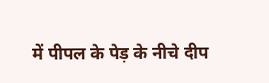में पीपल के पेड़ के नीचे दीप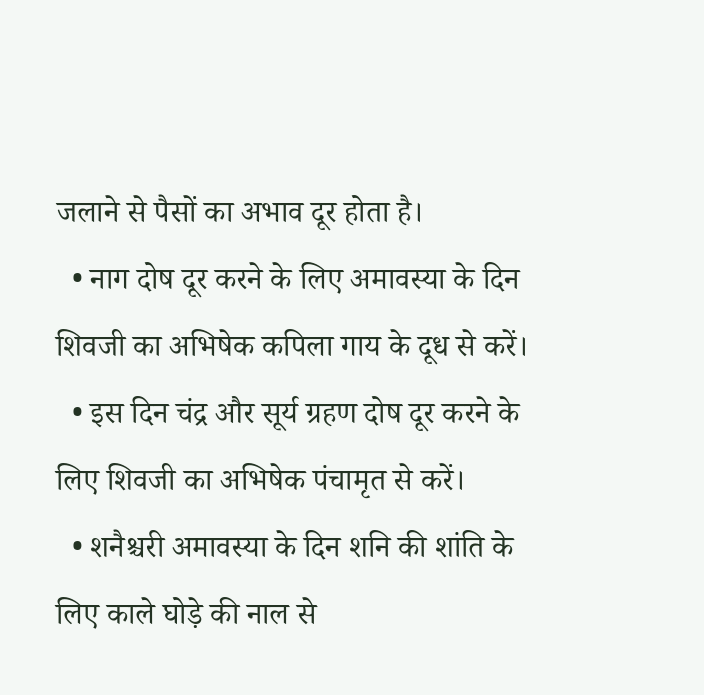जलाने से पैसों का अभाव दूर होता है।
  • नाग दोष दूर करने के लिए अमावस्या के दिन शिवजी का अभिषेक कपिला गाय के दूध से करें।
  • इस दिन चंद्र और सूर्य ग्रहण दोष दूर करने के लिए शिवजी का अभिषेक पंचामृत से करें।
  • शनैश्चरी अमावस्या के दिन शनि की शांति के लिए काले घोड़े की नाल से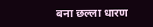बना छल्ला धारण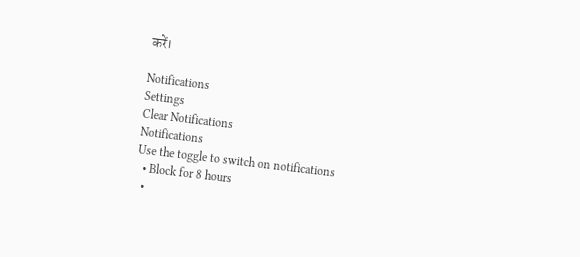करें।

Notifications
Settings
Clear Notifications
Notifications
Use the toggle to switch on notifications
  • Block for 8 hours
  •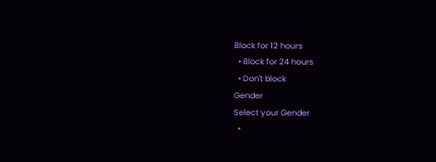Block for 12 hours
  • Block for 24 hours
  • Don't block
Gender
Select your Gender
  •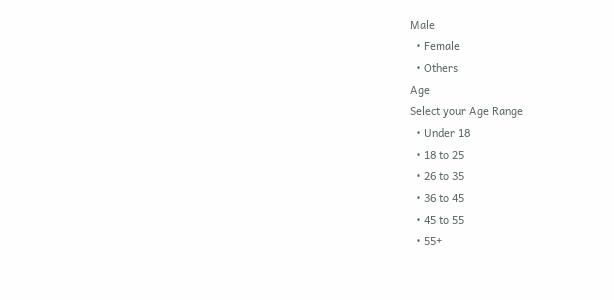Male
  • Female
  • Others
Age
Select your Age Range
  • Under 18
  • 18 to 25
  • 26 to 35
  • 36 to 45
  • 45 to 55
  • 55+